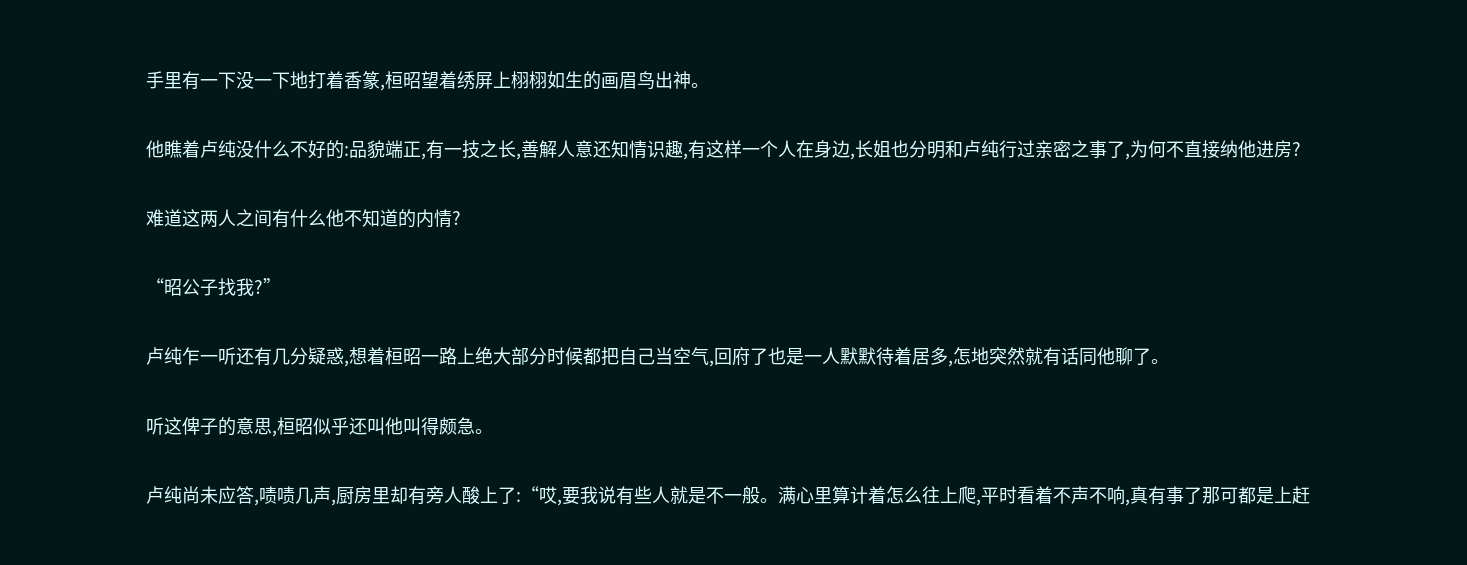手里有一下没一下地打着香篆,桓昭望着绣屏上栩栩如生的画眉鸟出神。

他瞧着卢纯没什么不好的:品貌端正,有一技之长,善解人意还知情识趣,有这样一个人在身边,长姐也分明和卢纯行过亲密之事了,为何不直接纳他进房?

难道这两人之间有什么他不知道的内情?

“昭公子找我?”

卢纯乍一听还有几分疑惑,想着桓昭一路上绝大部分时候都把自己当空气,回府了也是一人默默待着居多,怎地突然就有话同他聊了。

听这俾子的意思,桓昭似乎还叫他叫得颇急。

卢纯尚未应答,啧啧几声,厨房里却有旁人酸上了:“哎,要我说有些人就是不一般。满心里算计着怎么往上爬,平时看着不声不响,真有事了那可都是上赶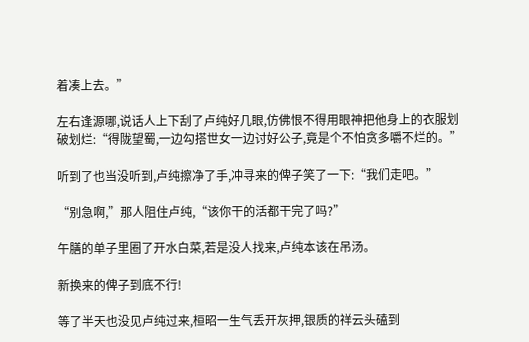着凑上去。”

左右逢源哪,说话人上下刮了卢纯好几眼,仿佛恨不得用眼神把他身上的衣服划破划烂:“得陇望蜀,一边勾搭世女一边讨好公子,竟是个不怕贪多嚼不烂的。”

听到了也当没听到,卢纯擦净了手,冲寻来的俾子笑了一下:“我们走吧。”

“别急啊,”那人阻住卢纯,“该你干的活都干完了吗?”

午膳的单子里圈了开水白菜,若是没人找来,卢纯本该在吊汤。

新换来的俾子到底不行!

等了半天也没见卢纯过来,桓昭一生气丢开灰押,银质的祥云头磕到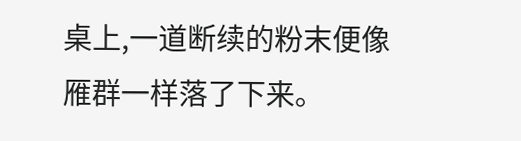桌上,一道断续的粉末便像雁群一样落了下来。